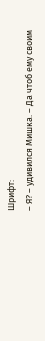Шрифт:
– Я? – удивился Мишка. – Да чтоб ему своим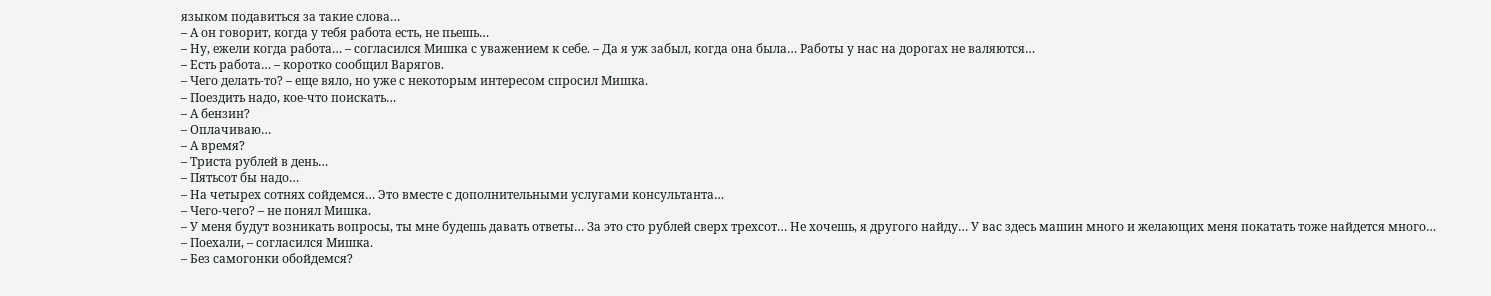языком подавиться за такие слова…
– А он говорит, когда у тебя работа есть, не пьешь…
– Ну, ежели когда работа… – согласился Мишка с уважением к себе. – Да я уж забыл, когда она была… Работы у нас на дорогах не валяются…
– Есть работа… – коротко сообщил Варягов.
– Чего делать-то? – еще вяло, но уже с некоторым интересом спросил Мишка.
– Поездить надо, кое-что поискать…
– А бензин?
– Оплачиваю…
– А время?
– Триста рублей в день…
– Пятьсот бы надо…
– На четырех сотнях сойдемся… Это вместе с дополнительными услугами консультанта…
– Чего-чего? – не понял Мишка.
– У меня будут возникать вопросы, ты мне будешь давать ответы… За это сто рублей сверх трехсот… Не хочешь, я другого найду… У вас здесь машин много и желающих меня покатать тоже найдется много…
– Поехали, – согласился Мишка.
– Без самогонки обойдемся?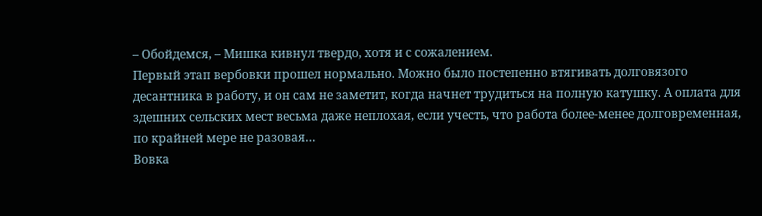– Обойдемся, – Мишка кивнул твердо, хотя и с сожалением.
Первый этап вербовки прошел нормально. Можно было постепенно втягивать долговязого десантника в работу, и он сам не заметит, когда начнет трудиться на полную катушку. А оплата для здешних сельских мест весьма даже неплохая, если учесть, что работа более-менее долговременная, по крайней мере не разовая…
Вовка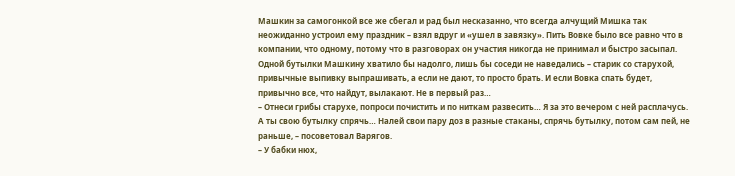Машкин за самогонкой все же сбегал и рад был несказанно, что всегда алчущий Мишка так неожиданно устроил ему праздник – взял вдруг и «ушел в завязку». Пить Вовке было все равно что в компании, что одному, потому что в разговорах он участия никогда не принимал и быстро засыпал. Одной бутылки Машкину хватило бы надолго, лишь бы соседи не наведались – старик со старухой, привычные выпивку выпрашивать, а если не дают, то просто брать. И если Вовка спать будет, привычно все, что найдут, вылакают. Не в первый раз…
– Отнеси грибы старухе, попроси почистить и по ниткам развесить… Я за это вечером с ней расплачусь. А ты свою бутылку спрячь… Налей свои пару доз в разные стаканы, спрячь бутылку, потом сам пей, не раньше, – посоветовал Варягов.
– У бабки нюх,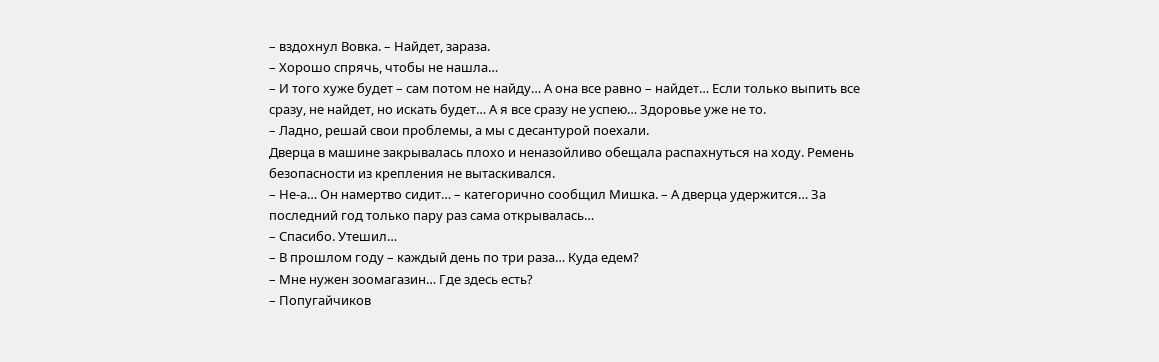– вздохнул Вовка. – Найдет, зараза.
– Хорошо спрячь, чтобы не нашла…
– И того хуже будет – сам потом не найду… А она все равно – найдет… Если только выпить все сразу, не найдет, но искать будет… А я все сразу не успею… Здоровье уже не то.
– Ладно, решай свои проблемы, а мы с десантурой поехали.
Дверца в машине закрывалась плохо и неназойливо обещала распахнуться на ходу. Ремень безопасности из крепления не вытаскивался.
– Не-а… Он намертво сидит… – категорично сообщил Мишка. – А дверца удержится… За последний год только пару раз сама открывалась…
– Спасибо. Утешил…
– В прошлом году – каждый день по три раза… Куда едем?
– Мне нужен зоомагазин… Где здесь есть?
– Попугайчиков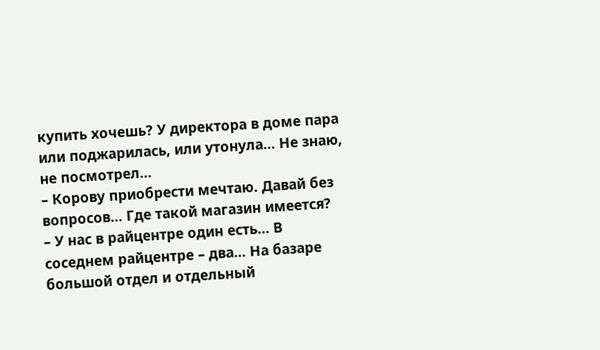купить хочешь? У директора в доме пара или поджарилась, или утонула… Не знаю, не посмотрел…
– Корову приобрести мечтаю. Давай без вопросов… Где такой магазин имеется?
– У нас в райцентре один есть… В соседнем райцентре – два… На базаре большой отдел и отдельный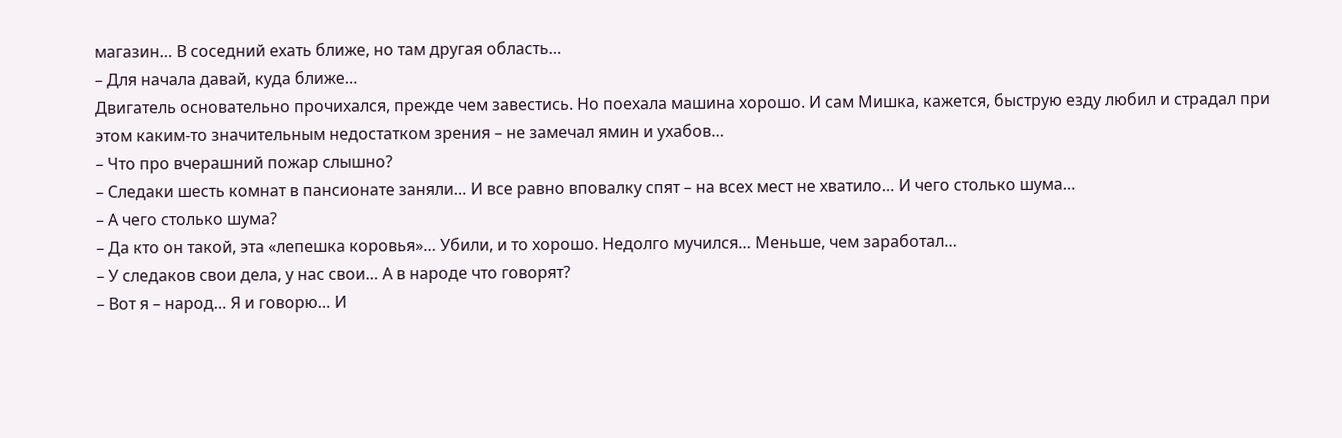магазин… В соседний ехать ближе, но там другая область…
– Для начала давай, куда ближе…
Двигатель основательно прочихался, прежде чем завестись. Но поехала машина хорошо. И сам Мишка, кажется, быструю езду любил и страдал при этом каким-то значительным недостатком зрения – не замечал ямин и ухабов…
– Что про вчерашний пожар слышно?
– Следаки шесть комнат в пансионате заняли… И все равно вповалку спят – на всех мест не хватило… И чего столько шума…
– А чего столько шума?
– Да кто он такой, эта «лепешка коровья»… Убили, и то хорошо. Недолго мучился… Меньше, чем заработал…
– У следаков свои дела, у нас свои… А в народе что говорят?
– Вот я – народ… Я и говорю… И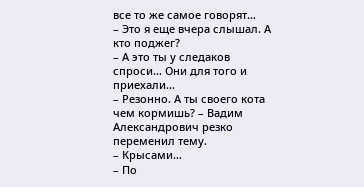все то же самое говорят…
– Это я еще вчера слышал. А кто поджег?
– А это ты у следаков спроси… Они для того и приехали…
– Резонно. А ты своего кота чем кормишь? – Вадим Александрович резко переменил тему.
– Крысами…
– По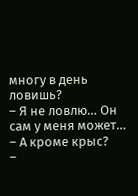многу в день ловишь?
– Я не ловлю… Он сам у меня может…
– А кроме крыс?
–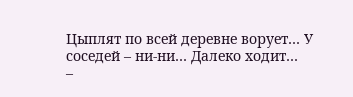Цыплят по всей деревне ворует… У соседей – ни-ни… Далеко ходит…
–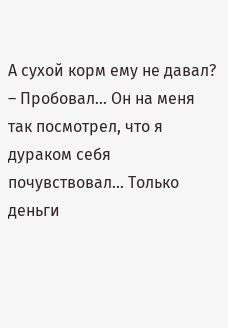А сухой корм ему не давал?
– Пробовал… Он на меня так посмотрел, что я дураком себя почувствовал… Только деньги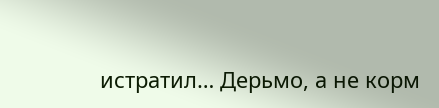истратил… Дерьмо, а не корм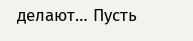делают… Пусть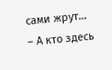сами жрут…
– А кто здесь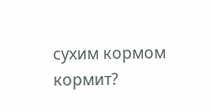сухим кормом кормит?